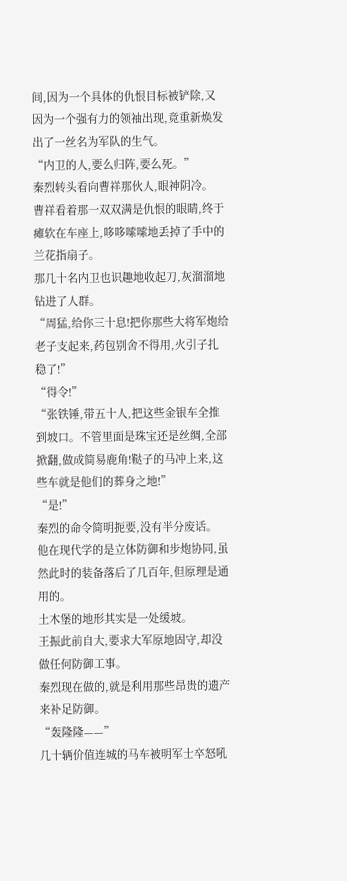间,因为一个具体的仇恨目标被铲除,又因为一个强有力的领袖出现,竟重新焕发出了一丝名为军队的生气。
“内卫的人,要么归阵,要么死。”
秦烈转头看向曹祥那伙人,眼神阴冷。
曹祥看着那一双双满是仇恨的眼睛,终于瘫软在车座上,哆哆嗦嗦地丢掉了手中的兰花指扇子。
那几十名内卫也识趣地收起刀,灰溜溜地钻进了人群。
“周猛,给你三十息!把你那些大将军炮给老子支起来,药包别舍不得用,火引子扎稳了!”
“得令!”
“张铁锤,带五十人,把这些金银车全推到坡口。不管里面是珠宝还是丝绸,全部掀翻,做成简易鹿角!鞑子的马冲上来,这些车就是他们的葬身之地!”
“是!”
秦烈的命令简明扼要,没有半分废话。
他在现代学的是立体防御和步炮协同,虽然此时的装备落后了几百年,但原理是通用的。
土木堡的地形其实是一处缓坡。
王振此前自大,要求大军原地固守,却没做任何防御工事。
秦烈现在做的,就是利用那些昂贵的遗产来补足防御。
“轰隆隆——”
几十辆价值连城的马车被明军士卒怒吼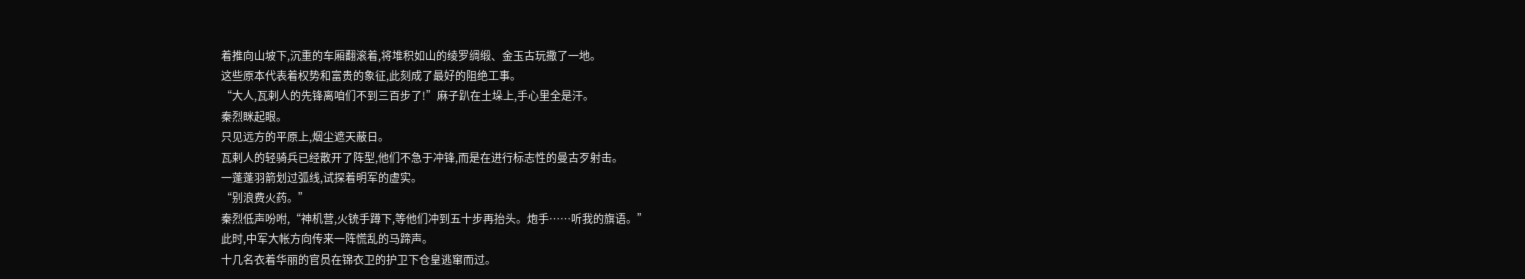着推向山坡下,沉重的车厢翻滚着,将堆积如山的绫罗绸缎、金玉古玩撒了一地。
这些原本代表着权势和富贵的象征,此刻成了最好的阻绝工事。
“大人,瓦剌人的先锋离咱们不到三百步了!”麻子趴在土垛上,手心里全是汗。
秦烈眯起眼。
只见远方的平原上,烟尘遮天蔽日。
瓦剌人的轻骑兵已经散开了阵型,他们不急于冲锋,而是在进行标志性的曼古歹射击。
一蓬蓬羽箭划过弧线,试探着明军的虚实。
“别浪费火药。”
秦烈低声吩咐,“神机营,火铳手蹲下,等他们冲到五十步再抬头。炮手……听我的旗语。”
此时,中军大帐方向传来一阵慌乱的马蹄声。
十几名衣着华丽的官员在锦衣卫的护卫下仓皇逃窜而过。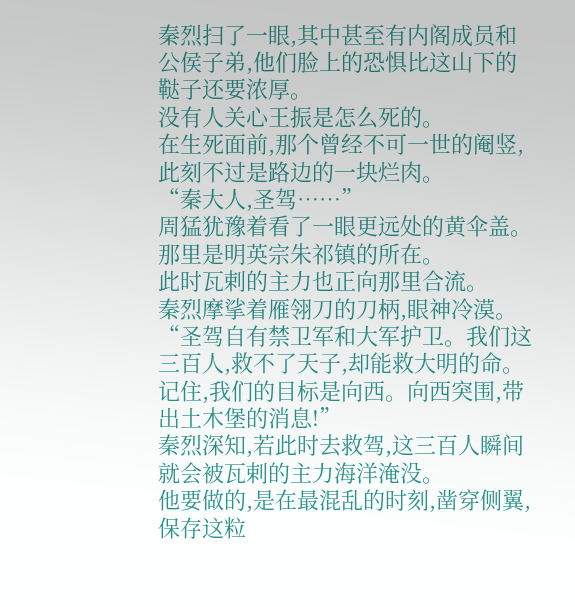秦烈扫了一眼,其中甚至有内阁成员和公侯子弟,他们脸上的恐惧比这山下的鞑子还要浓厚。
没有人关心王振是怎么死的。
在生死面前,那个曾经不可一世的阉竖,此刻不过是路边的一块烂肉。
“秦大人,圣驾……”
周猛犹豫着看了一眼更远处的黄伞盖。
那里是明英宗朱祁镇的所在。
此时瓦剌的主力也正向那里合流。
秦烈摩挲着雁翎刀的刀柄,眼神冷漠。
“圣驾自有禁卫军和大军护卫。我们这三百人,救不了天子,却能救大明的命。记住,我们的目标是向西。向西突围,带出土木堡的消息!”
秦烈深知,若此时去救驾,这三百人瞬间就会被瓦剌的主力海洋淹没。
他要做的,是在最混乱的时刻,凿穿侧翼,保存这粒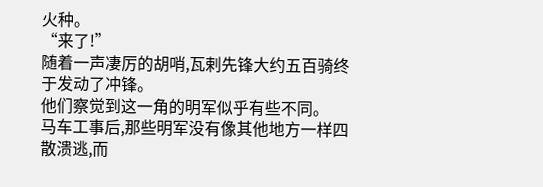火种。
“来了!”
随着一声凄厉的胡哨,瓦剌先锋大约五百骑终于发动了冲锋。
他们察觉到这一角的明军似乎有些不同。
马车工事后,那些明军没有像其他地方一样四散溃逃,而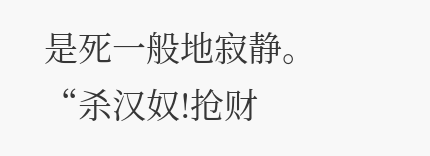是死一般地寂静。
“杀汉奴!抢财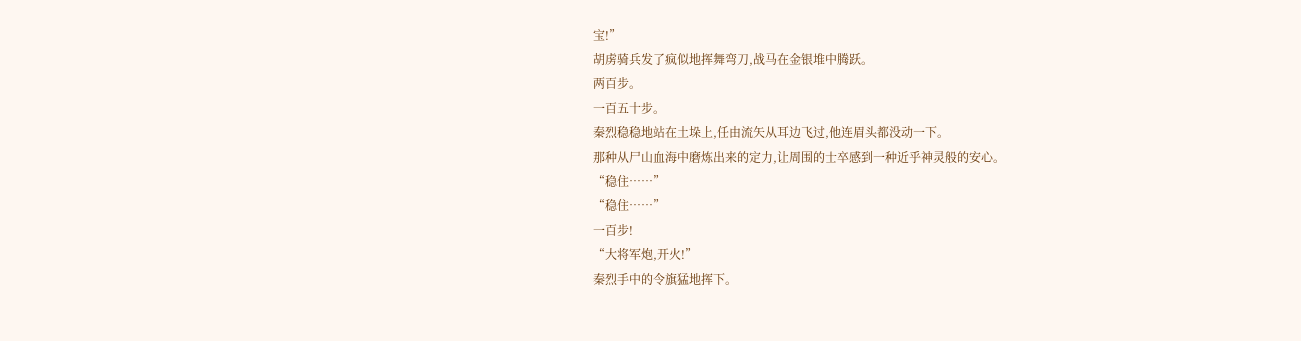宝!”
胡虏骑兵发了疯似地挥舞弯刀,战马在金银堆中腾跃。
两百步。
一百五十步。
秦烈稳稳地站在土垛上,任由流矢从耳边飞过,他连眉头都没动一下。
那种从尸山血海中磨炼出来的定力,让周围的士卒感到一种近乎神灵般的安心。
“稳住……”
“稳住……”
一百步!
“大将军炮,开火!”
秦烈手中的令旗猛地挥下。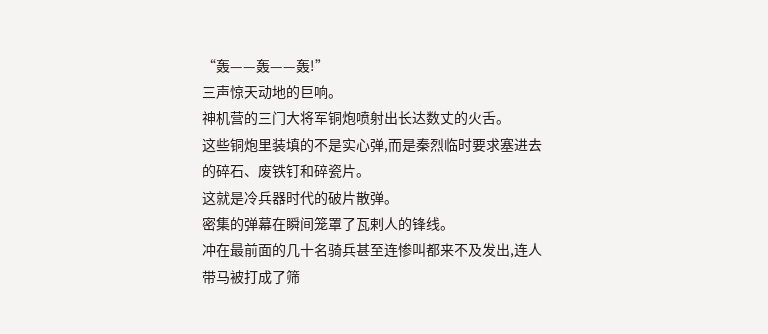“轰——轰——轰!”
三声惊天动地的巨响。
神机营的三门大将军铜炮喷射出长达数丈的火舌。
这些铜炮里装填的不是实心弹,而是秦烈临时要求塞进去的碎石、废铁钉和碎瓷片。
这就是冷兵器时代的破片散弹。
密集的弹幕在瞬间笼罩了瓦剌人的锋线。
冲在最前面的几十名骑兵甚至连惨叫都来不及发出,连人带马被打成了筛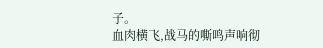子。
血肉横飞,战马的嘶鸣声响彻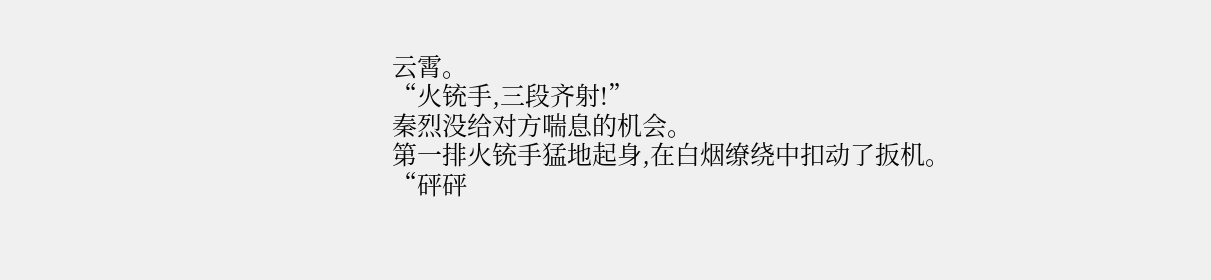云霄。
“火铳手,三段齐射!”
秦烈没给对方喘息的机会。
第一排火铳手猛地起身,在白烟缭绕中扣动了扳机。
“砰砰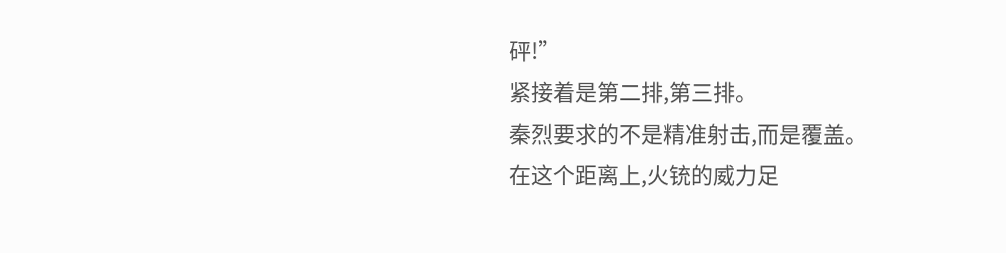砰!”
紧接着是第二排,第三排。
秦烈要求的不是精准射击,而是覆盖。
在这个距离上,火铳的威力足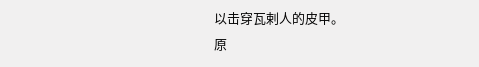以击穿瓦剌人的皮甲。
原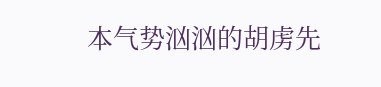本气势汹汹的胡虏先